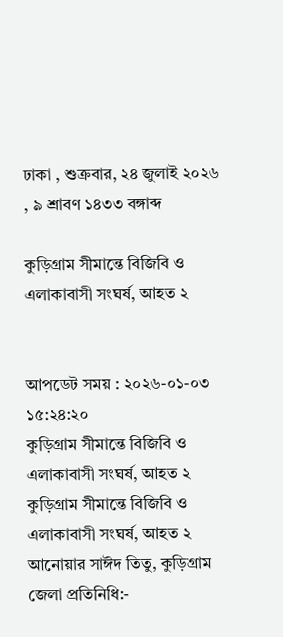ঢাকা , শুক্রবার, ২৪ জুলাই ২০২৬ , ৯ শ্রাবণ ১৪৩৩ বঙ্গাব্দ

কুড়িগ্রাম সীমান্তে বিজিবি ও এলাকাবাসী সংঘর্ষ, আহত ২


আপডেট সময় : ২০২৬-০১-০৩ ১৫:২৪:২০
কুড়িগ্রাম সীমান্তে বিজিবি ও এলাকাবাসী সংঘর্ষ, আহত ২ কুড়িগ্রাম সীমান্তে বিজিবি ও এলাকাবাসী সংঘর্ষ, আহত ২
আনোয়ার সাঈদ তিতু, কুড়িগ্রাম জেলা প্রতিনিধি:-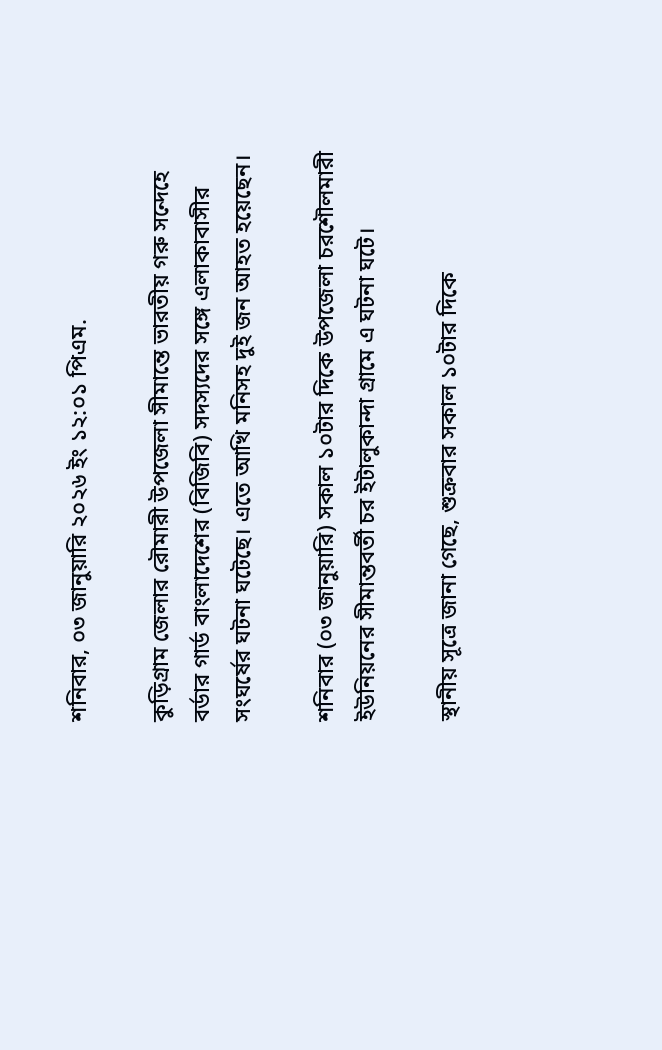শনিবার, ০৩ জানুয়ারি ২০২৬ ইং ১২:০১ পিএম.

কুড়িগ্রাম জেলার রৌমারী উপজেলা সীমান্তে ভারতীয় গরু সন্দেহে বর্ডার গার্ড বাংলাদেশের (বিজিবি) সদস্যদের সঙ্গে এলাকাবাসীর সংঘর্ষের ঘটনা ঘটেছে। এতে আখি মনিসহ দুই জন আহত হয়েছেন।

শনিবার (০৩ জানুয়ারি) সকাল ১০টার দিকে উপজেলা চরশৌলমারী ইউনিয়নের সীমান্তবর্তী চর ইটালুকান্দা গ্রামে এ ঘটনা ঘটে।

স্থানীয় সূত্রে জানা গেছে, শুক্রবার সকাল ১০টার দিকে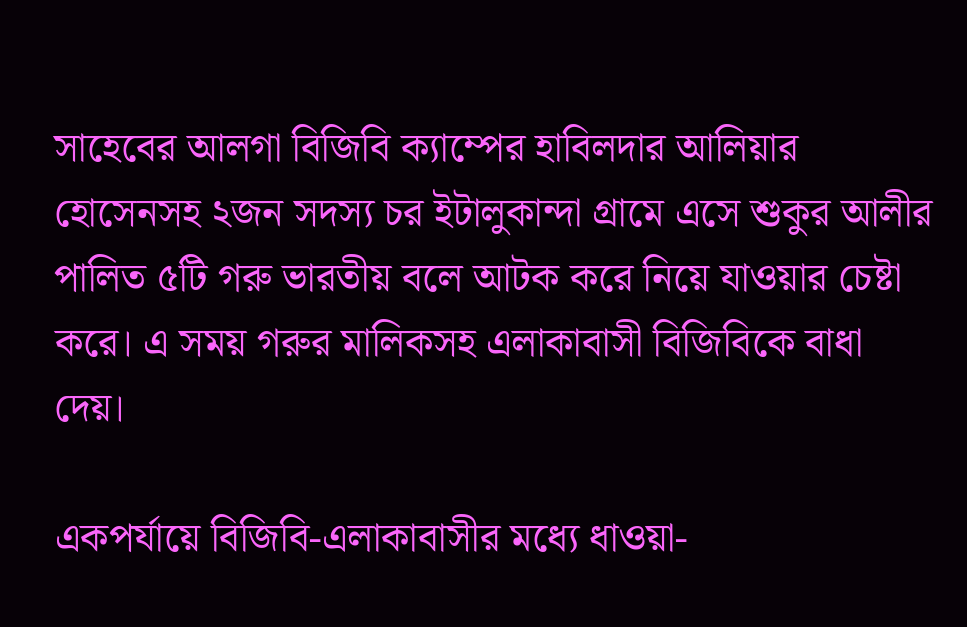সাহেবের আলগা বিজিবি ক্যাম্পের হাবিলদার আলিয়ার হোসেনসহ ২জন সদস্য চর ইটালুকান্দা গ্রামে এসে শুকুর আলীর পালিত ৫টি গরু ভারতীয় বলে আটক করে নিয়ে যাওয়ার চেষ্টা করে। এ সময় গরুর মালিকসহ এলাকাবাসী বিজিবিকে বাধা দেয়।

একপর্যায়ে বিজিবি-এলাকাবাসীর মধ্যে ধাওয়া-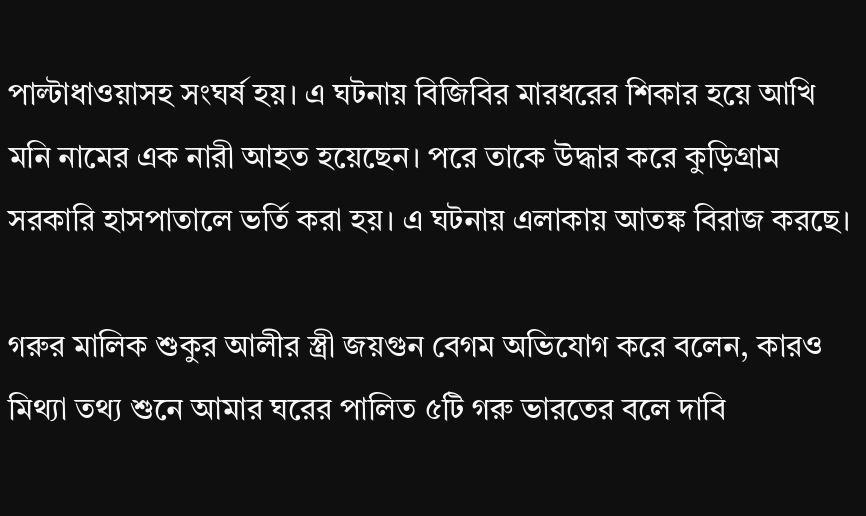পাল্টাধাওয়াসহ সংঘর্ষ হয়। এ ঘটনায় বিজিবির মারধরের শিকার হয়ে আখি মনি নামের এক নারী আহত হয়েছেন। পরে তাকে উদ্ধার করে কুড়িগ্রাম সরকারি হাসপাতালে ভর্তি করা হয়। এ ঘটনায় এলাকায় আতঙ্ক বিরাজ করছে।

গরুর মালিক শুকুর আলীর স্ত্রী জয়গুন বেগম অভিযোগ করে বলেন, কারও মিথ্যা তথ্য শুনে আমার ঘরের পালিত ৫টি গরু ভারতের বলে দাবি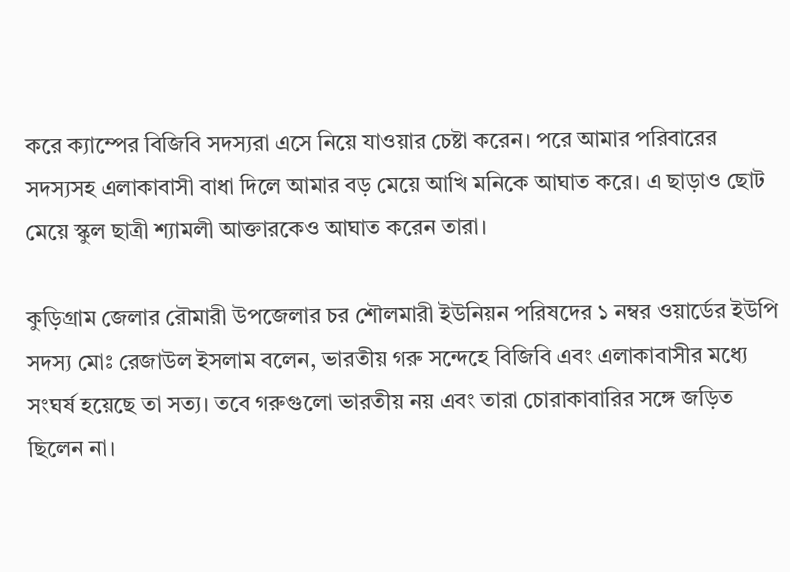করে ক্যাম্পের বিজিবি সদস্যরা এসে নিয়ে যাওয়ার চেষ্টা করেন। পরে আমার পরিবারের সদস্যসহ এলাকাবাসী বাধা দিলে আমার বড় মেয়ে আখি মনিকে আঘাত করে। এ ছাড়াও ছোট মেয়ে স্কুল ছাত্রী শ্যামলী আক্তারকেও আঘাত করেন তারা।

কুড়িগ্রাম জেলার রৌমারী উপজেলার চর শৌলমারী ইউনিয়ন পরিষদের ১ নম্বর ওয়ার্ডের ইউপি সদস্য মোঃ রেজাউল ইসলাম বলেন, ভারতীয় গরু সন্দেহে বিজিবি এবং এলাকাবাসীর মধ্যে সংঘর্ষ হয়েছে তা সত্য। তবে গরুগুলো ভারতীয় নয় এবং তারা চোরাকাবারির সঙ্গে জড়িত ছিলেন না।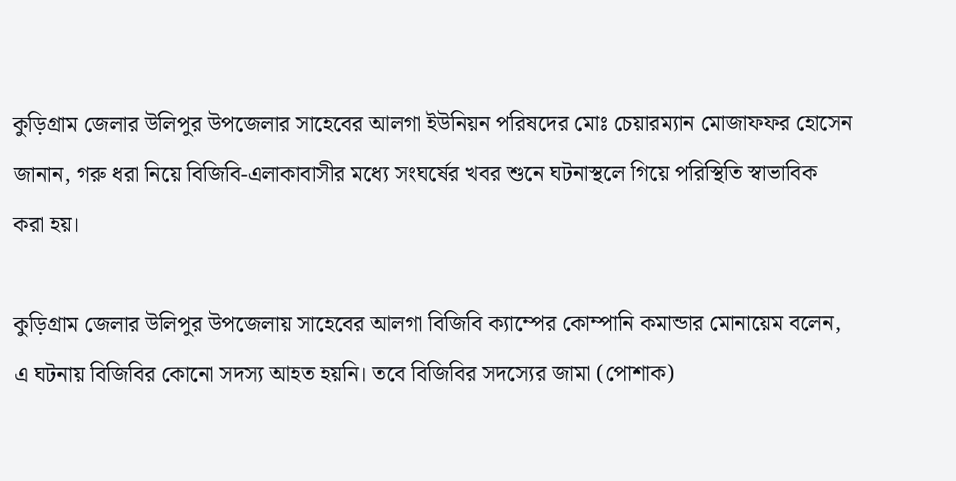কুড়িগ্রাম জেলার উলিপুর উপজেলার সাহেবের আলগা ইউনিয়ন পরিষদের মোঃ চেয়ারম্যান মোজাফফর হোসেন জানান, গরু ধরা নিয়ে বিজিবি-এলাকাবাসীর মধ্যে সংঘর্ষের খবর শুনে ঘটনাস্থলে গিয়ে পরিস্থিতি স্বাভাবিক করা হয়।

কুড়িগ্রাম জেলার উলিপুর উপজেলায় সাহেবের আলগা বিজিবি ক্যাম্পের কোম্পানি কমান্ডার মোনায়েম বলেন, এ ঘটনায় বিজিবির কোনো সদস্য আহত হয়নি। তবে বিজিবির সদস্যের জামা (পোশাক)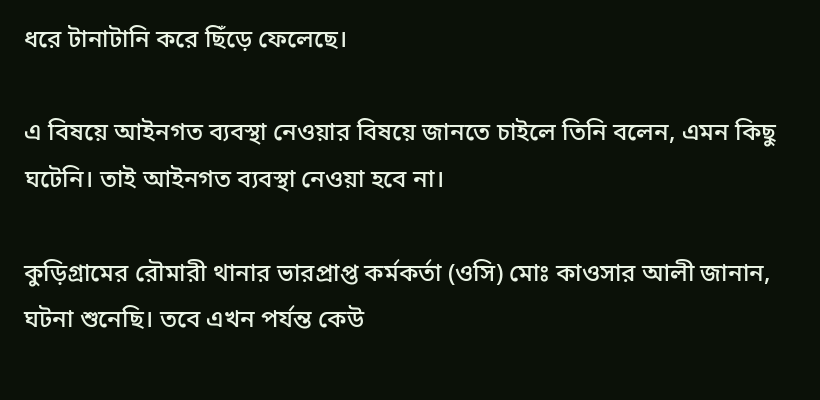ধরে টানাটানি করে ছিঁড়ে ফেলেছে।

এ বিষয়ে আইনগত ব্যবস্থা নেওয়ার বিষয়ে জানতে চাইলে তিনি বলেন, এমন কিছু ঘটেনি। তাই আইনগত ব্যবস্থা নেওয়া হবে না।

কুড়িগ্রামের রৌমারী থানার ভারপ্রাপ্ত কর্মকর্তা (ওসি) মোঃ কাওসার আলী জানান, ঘটনা শুনেছি। তবে এখন পর্যন্ত কেউ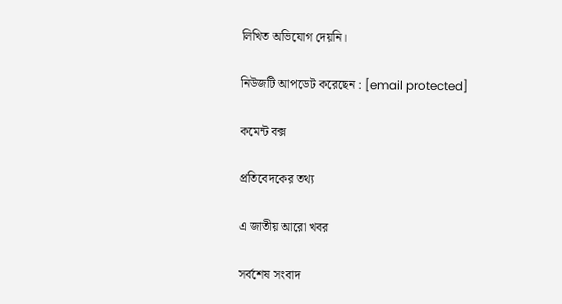লিখিত অভিযোগ দেয়নি।

নিউজটি আপডেট করেছেন : [email protected]

কমেন্ট বক্স

প্রতিবেদকের তথ্য

এ জাতীয় আরো খবর

সর্বশেষ সংবাদ